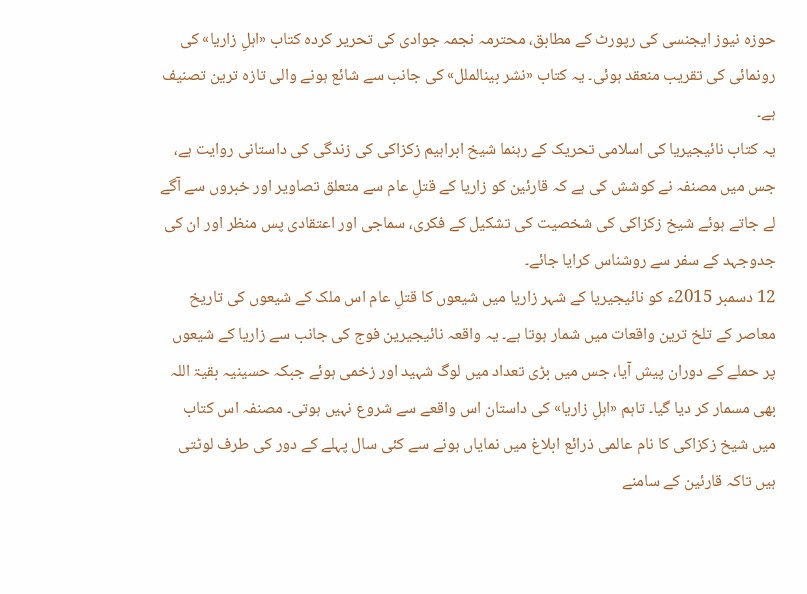حوزہ نیوز ایجنسی کی رپورٹ کے مطابق، محترمہ نجمہ جوادی کی تحریر کردہ کتاب «اہلِ زاریا» کی رونمائی کی تقریب منعقد ہوئی۔ یہ کتاب «نشر بینالملل» کی جانب سے شائع ہونے والی تازہ ترین تصنیف ہے۔
یہ کتاب نائیجیریا کی اسلامی تحریک کے رہنما شیخ ابراہیم زکزاکی کی زندگی کی داستانی روایت ہے، جس میں مصنفہ نے کوشش کی ہے کہ قارئین کو زاریا کے قتلِ عام سے متعلق تصاویر اور خبروں سے آگے لے جاتے ہوئے شیخ زکزاکی کی شخصیت کی تشکیل کے فکری، سماجی اور اعتقادی پس منظر اور ان کی جدوجہد کے سفر سے روشناس کرایا جائے۔
12 دسمبر 2015ء کو نائیجیریا کے شہر زاریا میں شیعوں کا قتلِ عام اس ملک کے شیعوں کی تاریخ معاصر کے تلخ ترین واقعات میں شمار ہوتا ہے۔ یہ واقعہ نائیجیرین فوج کی جانب سے زاریا کے شیعوں پر حملے کے دوران پیش آیا، جس میں بڑی تعداد میں لوگ شہید اور زخمی ہوئے جبکہ حسینیہ بقیۃ اللہ بھی مسمار کر دیا گیا۔ تاہم «اہلِ زاریا» کی داستان اس واقعے سے شروع نہیں ہوتی۔ مصنفہ اس کتاب میں شیخ زکزاکی کا نام عالمی ذرائع ابلاغ میں نمایاں ہونے سے کئی سال پہلے کے دور کی طرف لوٹتی ہیں تاکہ قارئین کے سامنے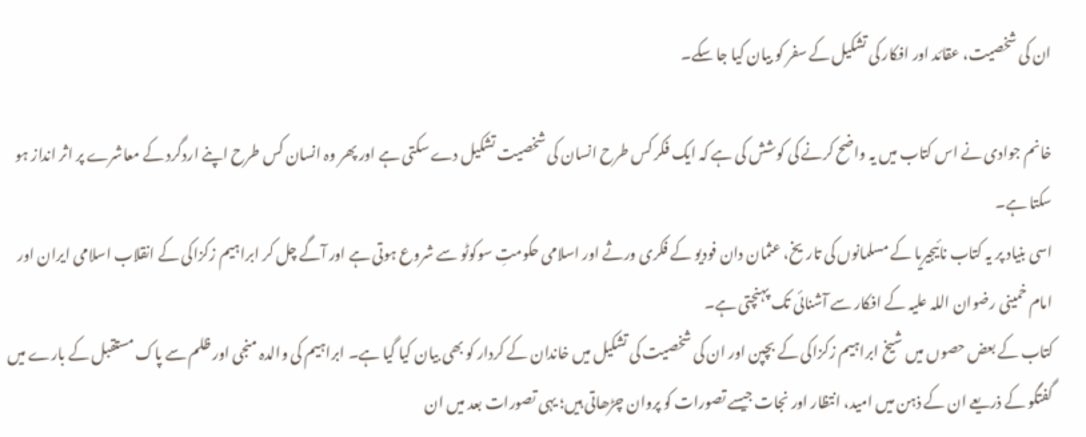ان کی شخصیت، عقائد اور افکار کی تشکیل کے سفر کو بیان کیا جا سکے۔

خانم جوادی نے اس کتاب میں یہ واضح کرنے کی کوشش کی ہے کہ ایک فکر کس طرح انسان کی شخصیت تشکیل دے سکتی ہے اور پھر وہ انسان کس طرح اپنے اردگرد کے معاشرے پر اثر انداز ہو سکتا ہے۔
اسی بنیاد پر یہ کتاب نائیجیریا کے مسلمانوں کی تاریخ، عثمان دان فودیو کے فکری ورثے اور اسلامی حکومتِ سوکوٹو سے شروع ہوتی ہے اور آگے چل کر ابراہیم زکزاکی کے انقلاب اسلامی ایران اور امام خمینی رضوان اللہ علیہ کے افکار سے آشنائی تک پہنچتی ہے۔
کتاب کے بعض حصوں میں شیخ ابراہیم زکزاکی کے بچپن اور ان کی شخصیت کی تشکیل میں خاندان کے کردار کو بھی بیان کیا گیا ہے۔ ابراہیم کی والدہ منجی اور ظلم سے پاک مستقبل کے بارے میں گفتگو کے ذریعے ان کے ذہن میں امید، انتظار اور نجات جیسے تصورات کو پروان چڑھاتی ہیں؛ یہی تصورات بعد میں ان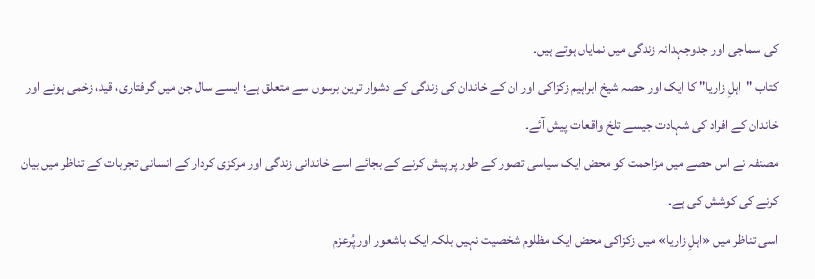کی سماجی اور جدوجہدانہ زندگی میں نمایاں ہوتے ہیں۔
کتاب "اہلِ زاریا" کا ایک اور حصہ شیخ ابراہیم زکزاکی اور ان کے خاندان کی زندگی کے دشوار ترین برسوں سے متعلق ہے؛ ایسے سال جن میں گرفتاری، قید، زخمی ہونے اور خاندان کے افراد کی شہادت جیسے تلخ واقعات پیش آئے۔
مصنفہ نے اس حصے میں مزاحمت کو محض ایک سیاسی تصور کے طور پر پیش کرنے کے بجائے اسے خاندانی زندگی اور مرکزی کردار کے انسانی تجربات کے تناظر میں بیان کرنے کی کوشش کی ہے۔
اسی تناظر میں «اہلِ زاریا» میں زکزاکی محض ایک مظلوم شخصیت نہیں بلکہ ایک باشعور اور پُرعزم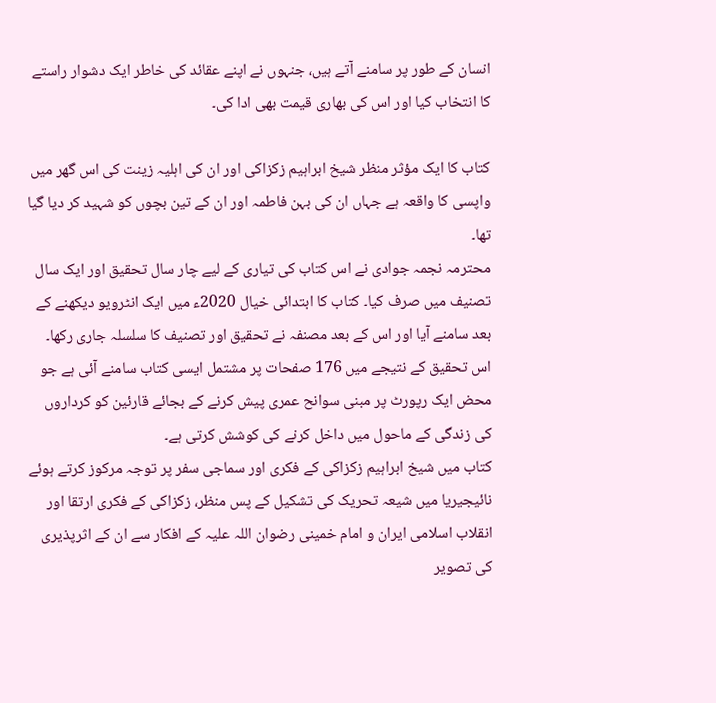انسان کے طور پر سامنے آتے ہیں، جنہوں نے اپنے عقائد کی خاطر ایک دشوار راستے کا انتخاب کیا اور اس کی بھاری قیمت بھی ادا کی۔

کتاب کا ایک مؤثر منظر شیخ ابراہیم زکزاکی اور ان کی اہلیہ زینت کی اس گھر میں واپسی کا واقعہ ہے جہاں ان کی بہن فاطمہ اور ان کے تین بچوں کو شہید کر دیا گیا تھا۔
محترمہ نجمہ جوادی نے اس کتاب کی تیاری کے لیے چار سال تحقیق اور ایک سال تصنیف میں صرف کیا۔ کتاب کا ابتدائی خیال 2020ء میں ایک انٹرویو دیکھنے کے بعد سامنے آیا اور اس کے بعد مصنفہ نے تحقیق اور تصنیف کا سلسلہ جاری رکھا۔
اس تحقیق کے نتیجے میں 176 صفحات پر مشتمل ایسی کتاب سامنے آئی ہے جو محض ایک رپورٹ پر مبنی سوانح عمری پیش کرنے کے بجائے قارئین کو کرداروں کی زندگی کے ماحول میں داخل کرنے کی کوشش کرتی ہے۔
کتاب میں شیخ ابراہیم زکزاکی کے فکری اور سماجی سفر پر توجہ مرکوز کرتے ہوئے نائیجیریا میں شیعہ تحریک کی تشکیل کے پس منظر، زکزاکی کے فکری ارتقا اور انقلاب اسلامی ایران و امام خمینی رضوان اللہ علیہ کے افکار سے ان کے اثرپذیری کی تصویر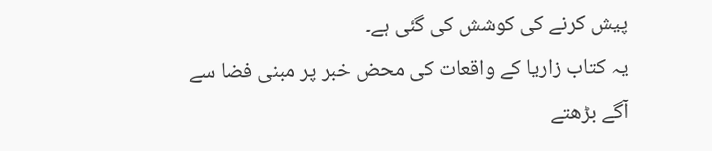پیش کرنے کی کوشش کی گئی ہے۔
یہ کتاب زاریا کے واقعات کی محض خبر پر مبنی فضا سے آگے بڑھتے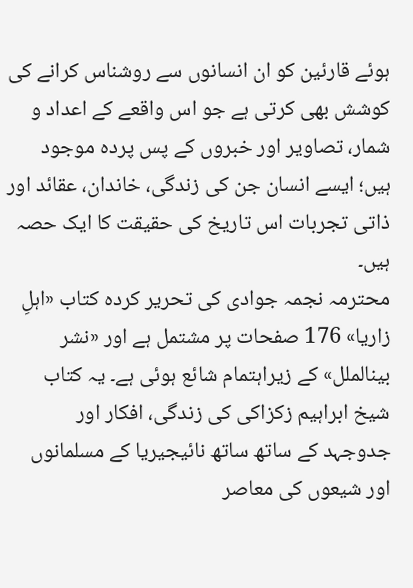ہوئے قارئین کو ان انسانوں سے روشناس کرانے کی کوشش بھی کرتی ہے جو اس واقعے کے اعداد و شمار، تصاویر اور خبروں کے پس پردہ موجود ہیں؛ ایسے انسان جن کی زندگی، خاندان، عقائد اور ذاتی تجربات اس تاریخ کی حقیقت کا ایک حصہ ہیں۔
محترمہ نجمہ جوادی کی تحریر کردہ کتاب «اہلِ زاریا» 176 صفحات پر مشتمل ہے اور «نشر بینالملل» کے زیراہتمام شائع ہوئی ہے۔ یہ کتاب شیخ ابراہیم زکزاکی کی زندگی، افکار اور جدوجہد کے ساتھ ساتھ نائیجیریا کے مسلمانوں اور شیعوں کی معاصر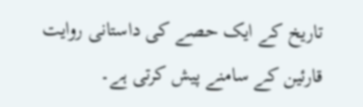تاریخ کے ایک حصے کی داستانی روایت قارئین کے سامنے پیش کرتی ہے۔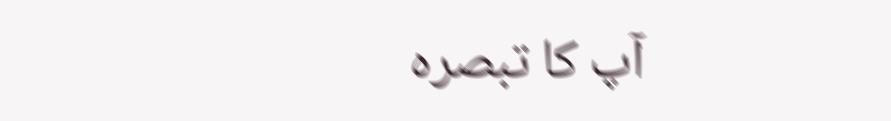آپ کا تبصرہ